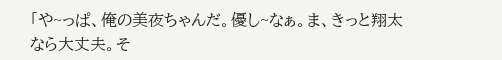「や~っぱ、俺の美夜ちゃんだ。優し~なぁ。ま、きっと翔太なら大丈夫。そ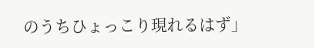のうちひょっこり現れるはず」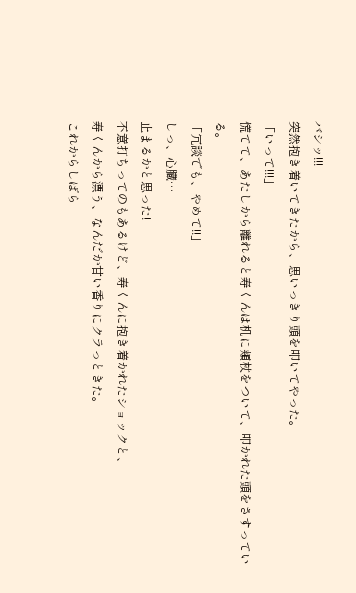バシッ!!!
突然抱き着いてきたから、思いっきり頭を叩いてやった。
「いって!!!」
慌てて、あたしから離れると寿くんは机に頬杖をついて、叩かれた頭をさすっている。
「冗談でも、やめて!!」
しっ、心臓…
止まるかと思った!
不意打ちってのもあるけど、寿くんに抱き着かれたショックと、
寿くんから漂う、なんだか甘い香りにクラっときた。
これからしばら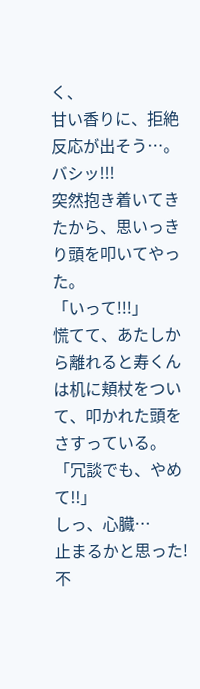く、
甘い香りに、拒絶反応が出そう…。
バシッ!!!
突然抱き着いてきたから、思いっきり頭を叩いてやった。
「いって!!!」
慌てて、あたしから離れると寿くんは机に頬杖をついて、叩かれた頭をさすっている。
「冗談でも、やめて!!」
しっ、心臓…
止まるかと思った!
不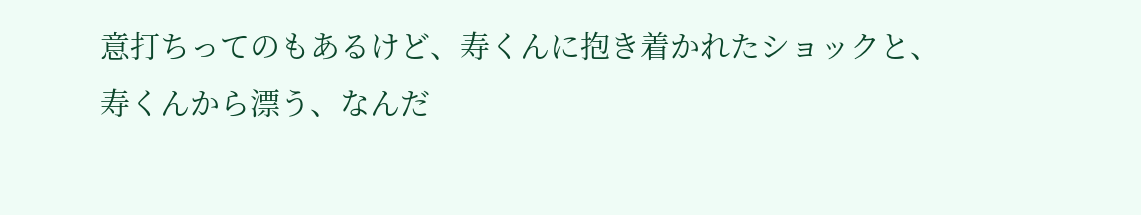意打ちってのもあるけど、寿くんに抱き着かれたショックと、
寿くんから漂う、なんだ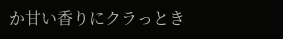か甘い香りにクラっとき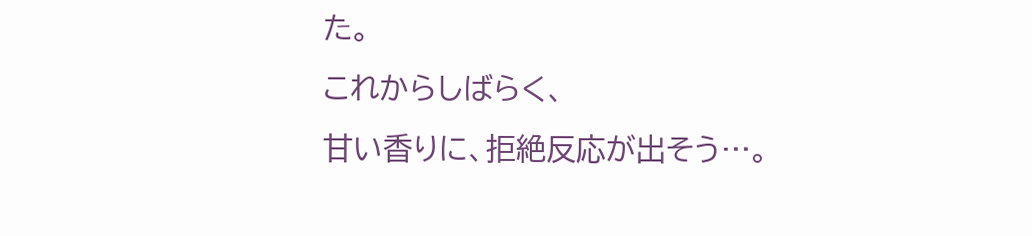た。
これからしばらく、
甘い香りに、拒絶反応が出そう…。